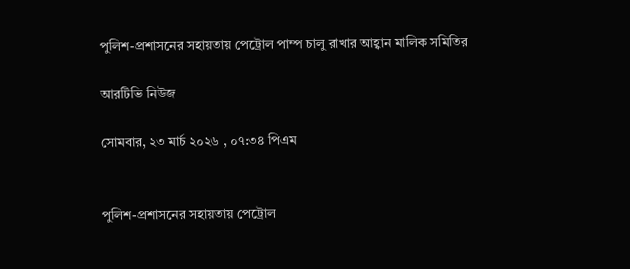পুলিশ-প্রশাসনের সহায়তায় পেট্রোল পাম্প চালু রাখার আহ্বান মালিক সমিতির

আরটিভি নিউজ

সোমবার, ২৩ মার্চ ২০২৬ , ০৭:৩৪ পিএম


পুলিশ-প্রশাসনের সহায়তায় পেট্রোল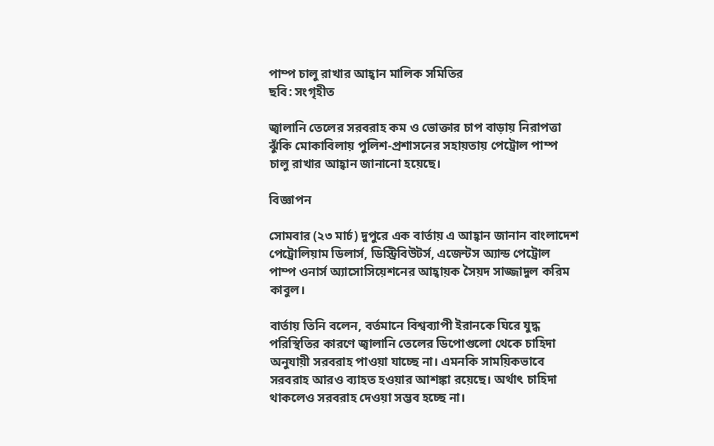পাম্প চালু রাখার আহ্বান মালিক সমিতির
ছবি: সংগৃহীত

জ্বালানি তেলের সরবরাহ কম ও ভোক্তার চাপ বাড়ায় নিরাপত্তা ঝুঁকি মোকাবিলায় পুলিশ-প্রশাসনের সহায়তায় পেট্রোল পাম্প চালু রাখার আহ্বান জানানো হয়েছে।

বিজ্ঞাপন

সোমবার (২৩ মার্চ) দুপুরে এক বার্তায় এ আহ্বান জানান বাংলাদেশ পেট্রোলিয়াম ডিলার্স, ডিস্ট্রিবিউটর্স, এজেন্টস অ্যান্ড পেট্রোল পাম্প ওনার্স অ্যাসোসিয়েশনের আহ্বায়ক সৈয়দ সাজ্জাদুল করিম কাবুল।

বার্তায় তিনি বলেন, বর্তমানে বিশ্বব্যাপী ইরানকে ঘিরে যুদ্ধ পরিস্থিতির কারণে জ্বালানি তেলের ডিপোগুলো থেকে চাহিদা অনুযায়ী সরবরাহ পাওয়া যাচ্ছে না। এমনকি সাময়িকভাবে সরবরাহ আরও ব্যাহত হওয়ার আশঙ্কা রয়েছে। অর্থাৎ চাহিদা থাকলেও সরবরাহ দেওয়া সম্ভব হচ্ছে না।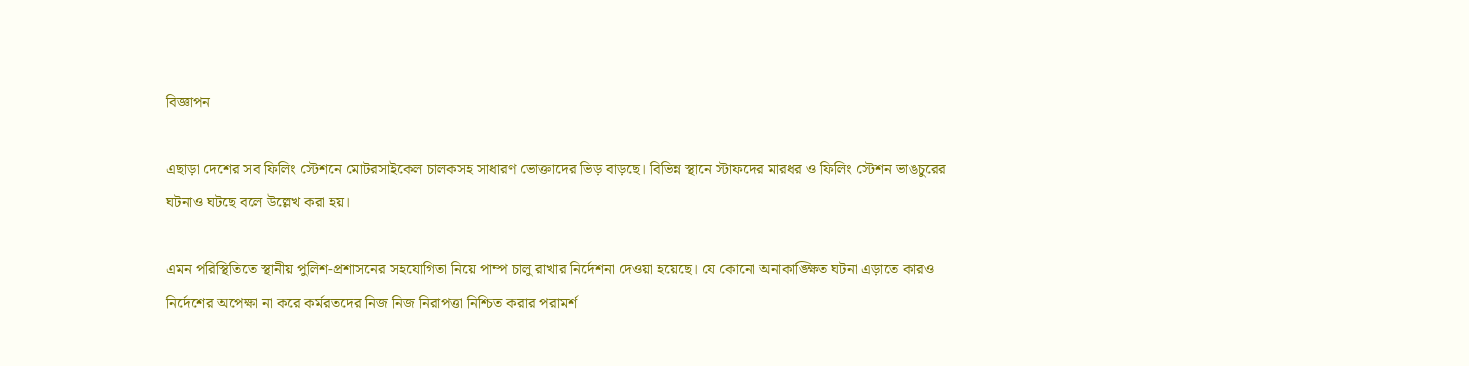বিজ্ঞাপন

এছাড়া দেশের সব ফিলিং স্টেশনে মোটরসাইকেল চালকসহ সাধারণ ভোক্তাদের ভিড় বাড়ছে। বিভিন্ন স্থানে স্টাফদের মারধর ও ফিলিং স্টেশন ভাঙচুরের ঘটনাও ঘটছে বলে উল্লেখ করা হয়।

এমন পরিস্থিতিতে স্থানীয় পুলিশ-প্রশাসনের সহযোগিতা নিয়ে পাম্প চালু রাখার নির্দেশনা দেওয়া হয়েছে। যে কোনো অনাকাঙ্ক্ষিত ঘটনা এড়াতে কারও নির্দেশের অপেক্ষা না করে কর্মরতদের নিজ নিজ নিরাপত্তা নিশ্চিত করার পরামর্শ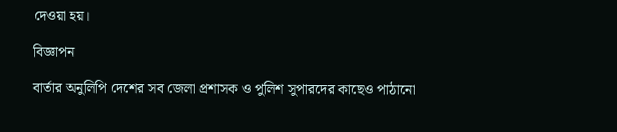দেওয়া হয়।

বিজ্ঞাপন

বার্তার অনুলিপি দেশের সব জেলা প্রশাসক ও পুলিশ সুপারদের কাছেও পাঠানো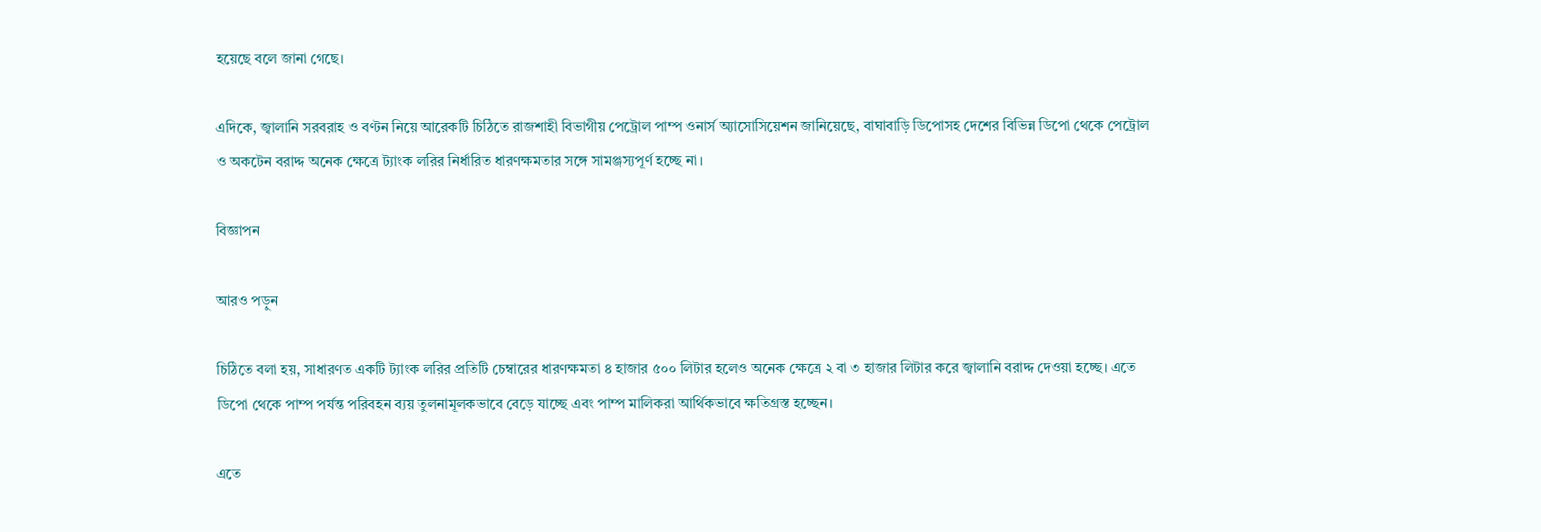হয়েছে বলে জানা গেছে।

এদিকে, জ্বালানি সরবরাহ ও বণ্টন নিয়ে আরেকটি চিঠিতে রাজশাহী বিভাগীয় পেট্রোল পাম্প ওনার্স অ্যাসোসিয়েশন জানিয়েছে, বাঘাবাড়ি ডিপোসহ দেশের বিভিন্ন ডিপো থেকে পেট্রোল ও অকটেন বরাদ্দ অনেক ক্ষেত্রে ট্যাংক লরির নির্ধারিত ধারণক্ষমতার সঙ্গে সামঞ্জস্যপূর্ণ হচ্ছে না।

বিজ্ঞাপন

আরও পড়ুন

চিঠিতে বলা হয়, সাধারণত একটি ট্যাংক লরির প্রতিটি চেম্বারের ধারণক্ষমতা ৪ হাজার ৫০০ লিটার হলেও অনেক ক্ষেত্রে ২ বা ৩ হাজার লিটার করে জ্বালানি বরাদ্দ দেওয়া হচ্ছে। এতে ডিপো থেকে পাম্প পর্যন্ত পরিবহন ব্যয় তুলনামূলকভাবে বেড়ে যাচ্ছে এবং পাম্প মালিকরা আর্থিকভাবে ক্ষতিগ্রস্ত হচ্ছেন।

এতে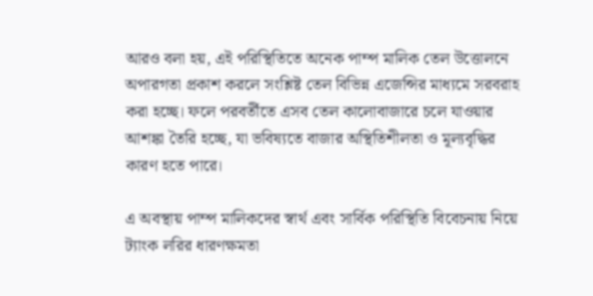আরও বলা হয়, এই পরিস্থিতিতে অনেক পাম্প মালিক তেল উত্তোলনে অপারগতা প্রকাশ করলে সংশ্লিষ্ট তেল বিভিন্ন এজেন্সির মাধ্যমে সরবরাহ করা হচ্ছে। ফলে পরবর্তীতে এসব তেল কালোবাজারে চলে যাওয়ার আশঙ্কা তৈরি হচ্ছে, যা ভবিষ্যতে বাজার অস্থিতিশীলতা ও মূল্যবৃদ্ধির কারণ হতে পারে।

এ অবস্থায় পাম্প মালিকদের স্বার্থ এবং সার্বিক পরিস্থিতি বিবেচনায় নিয়ে ট্যাংক লরির ধারণক্ষমতা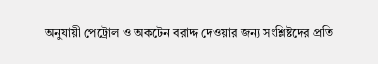অনুযায়ী পেট্রোল ও অকটেন বরাদ্দ দেওয়ার জন্য সংশ্লিষ্টদের প্রতি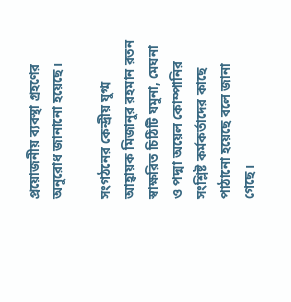প্রয়োজনীয় ব্যবস্থা গ্রহণের অনুরোধ জানানো হয়েছে।

সংগঠনের কেন্দ্রীয় যুগ্ম আহ্বায়ক মিজানুর রহমান রতন স্বাক্ষরিত চিঠিটি যমুনা, মেঘনা ও পদ্মা অয়েল কোম্পানির সংশ্লিষ্ট কর্মকর্তাদের কাছে পাঠানো হয়েছে বলে জানা গেছে।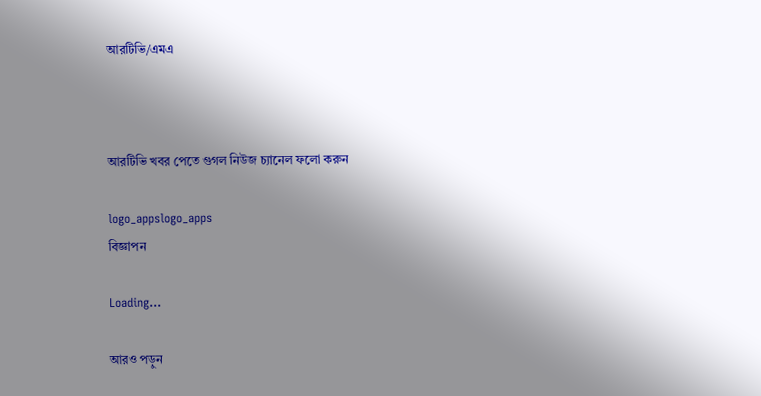আরটিভি/এমএ



আরটিভি খবর পেতে গুগল নিউজ চ্যানেল ফলো করুন

logo_appslogo_apps
বিজ্ঞাপন

Loading...

আরও পড়ুন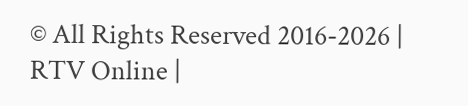© All Rights Reserved 2016-2026 | RTV Online |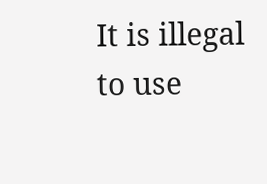It is illegal to use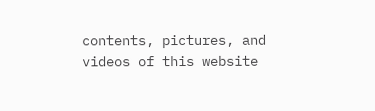contents, pictures, and videos of this website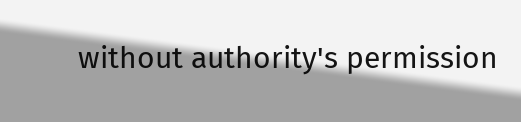without authority's permission